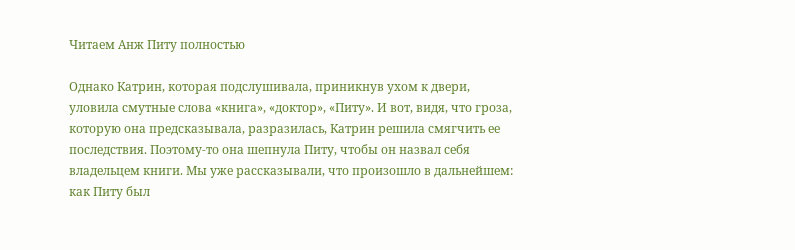Читаем Анж Питу полностью

Однако Катрин, которая подслушивала, приникнув ухом к двери, уловила смутные слова «книга», «доктор», «Питу». И вот, видя, что гроза, которую она предсказывала, разразилась, Катрин решила смягчить ее последствия. Поэтому-то она шепнула Питу, чтобы он назвал себя владельцем книги. Мы уже рассказывали, что произошло в дальнейшем: как Питу был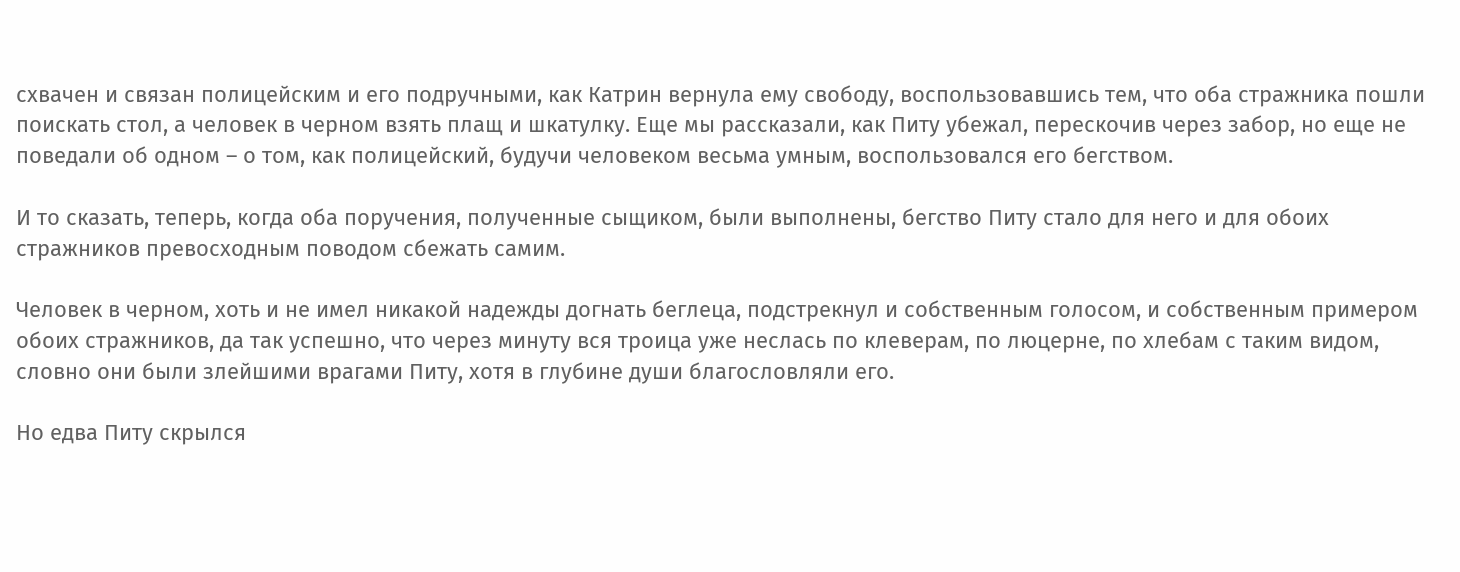схвачен и связан полицейским и его подручными, как Катрин вернула ему свободу, воспользовавшись тем, что оба стражника пошли поискать стол, а человек в черном взять плащ и шкатулку. Еще мы рассказали, как Питу убежал, перескочив через забор, но еще не поведали об одном – о том, как полицейский, будучи человеком весьма умным, воспользовался его бегством.

И то сказать, теперь, когда оба поручения, полученные сыщиком, были выполнены, бегство Питу стало для него и для обоих стражников превосходным поводом сбежать самим.

Человек в черном, хоть и не имел никакой надежды догнать беглеца, подстрекнул и собственным голосом, и собственным примером обоих стражников, да так успешно, что через минуту вся троица уже неслась по клеверам, по люцерне, по хлебам с таким видом, словно они были злейшими врагами Питу, хотя в глубине души благословляли его.

Но едва Питу скрылся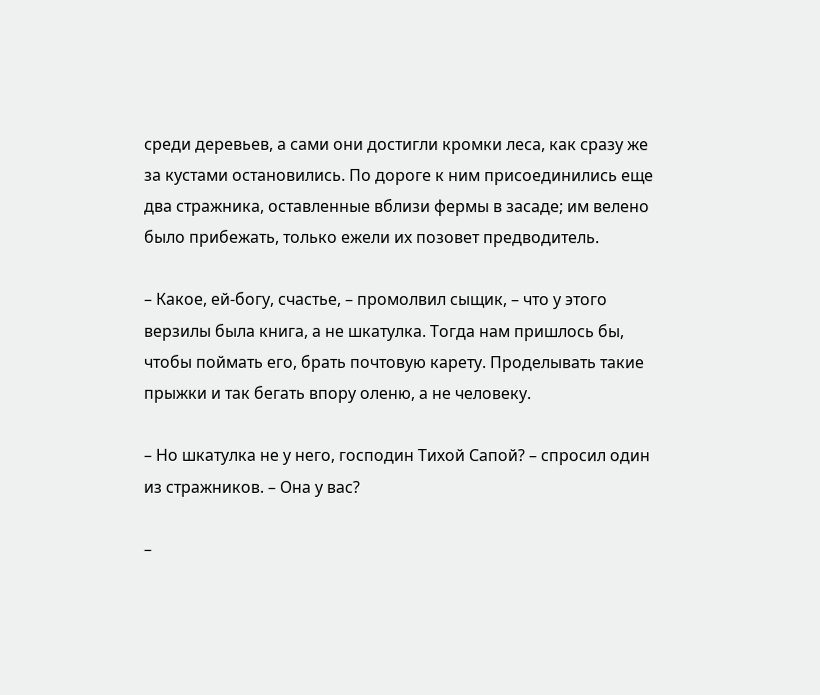среди деревьев, а сами они достигли кромки леса, как сразу же за кустами остановились. По дороге к ним присоединились еще два стражника, оставленные вблизи фермы в засаде; им велено было прибежать, только ежели их позовет предводитель.

– Какое, ей-богу, счастье, – промолвил сыщик, – что у этого верзилы была книга, а не шкатулка. Тогда нам пришлось бы, чтобы поймать его, брать почтовую карету. Проделывать такие прыжки и так бегать впору оленю, а не человеку.

– Но шкатулка не у него, господин Тихой Сапой? – спросил один из стражников. – Она у вас?

–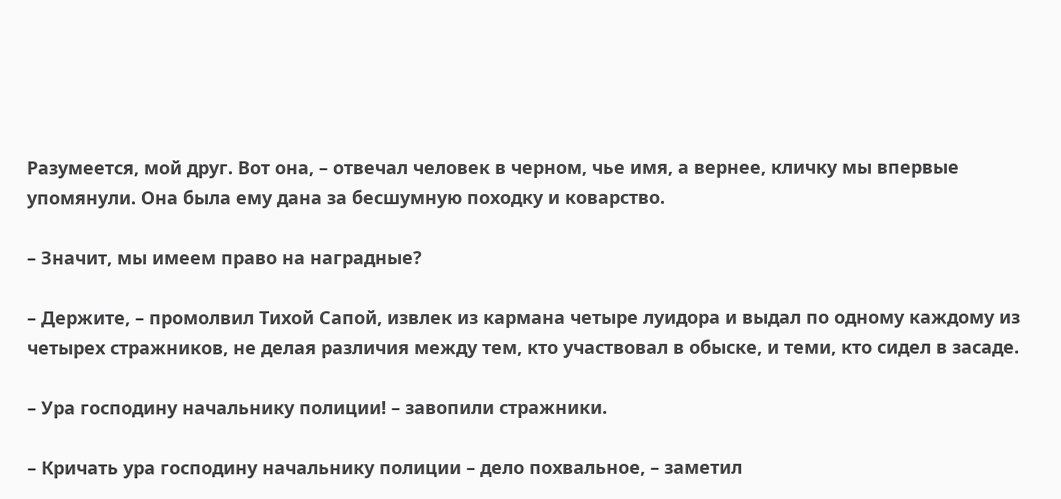Разумеется, мой друг. Вот она, – отвечал человек в черном, чье имя, а вернее, кличку мы впервые упомянули. Она была ему дана за бесшумную походку и коварство.

– Значит, мы имеем право на наградные?

– Держите, – промолвил Тихой Сапой, извлек из кармана четыре луидора и выдал по одному каждому из четырех стражников, не делая различия между тем, кто участвовал в обыске, и теми, кто сидел в засаде.

– Ура господину начальнику полиции! – завопили стражники.

– Кричать ура господину начальнику полиции – дело похвальное, – заметил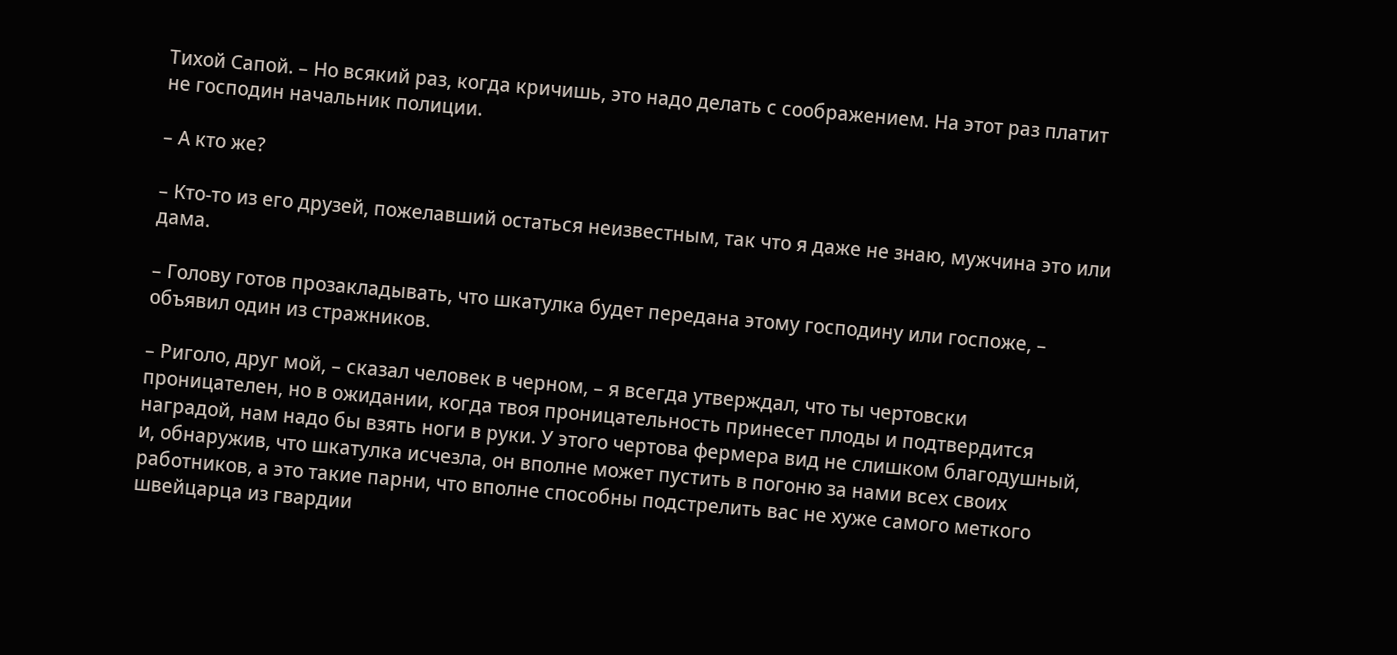Тихой Сапой. – Но всякий раз, когда кричишь, это надо делать с соображением. На этот раз платит не господин начальник полиции.

– А кто же?

– Кто-то из его друзей, пожелавший остаться неизвестным, так что я даже не знаю, мужчина это или дама.

– Голову готов прозакладывать, что шкатулка будет передана этому господину или госпоже, – объявил один из стражников.

– Риголо, друг мой, – сказал человек в черном, – я всегда утверждал, что ты чертовски проницателен, но в ожидании, когда твоя проницательность принесет плоды и подтвердится наградой, нам надо бы взять ноги в руки. У этого чертова фермера вид не слишком благодушный, и, обнаружив, что шкатулка исчезла, он вполне может пустить в погоню за нами всех своих работников, а это такие парни, что вполне способны подстрелить вас не хуже самого меткого швейцарца из гвардии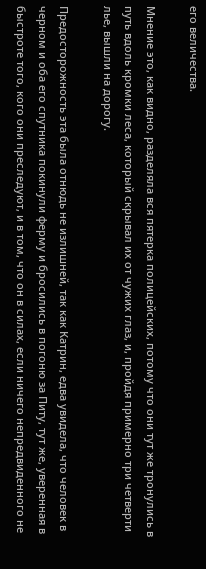его величества.

Мнение это, как видно, разделяла вся пятерка полицейских, потому что они тут же тронулись в путь вдоль кромки леса, который скрывал их от чужих глаз, и, пройдя примерно три четверти лье, вышли на дорогу.

Предосторожность эта была отнюдь не излишней, так как Катрин, едва увидела, что человек в черном и оба его спутника покинули ферму и бросились в погоню за Питу, тут же, уверенная в быстроте того, кого они преследуют, и в том, что он в силах, если ничего непредвиденного не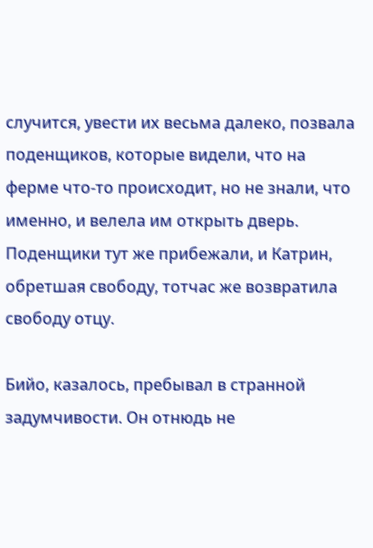случится, увести их весьма далеко, позвала поденщиков, которые видели, что на ферме что-то происходит, но не знали, что именно, и велела им открыть дверь. Поденщики тут же прибежали, и Катрин, обретшая свободу, тотчас же возвратила свободу отцу.

Бийо, казалось, пребывал в странной задумчивости. Он отнюдь не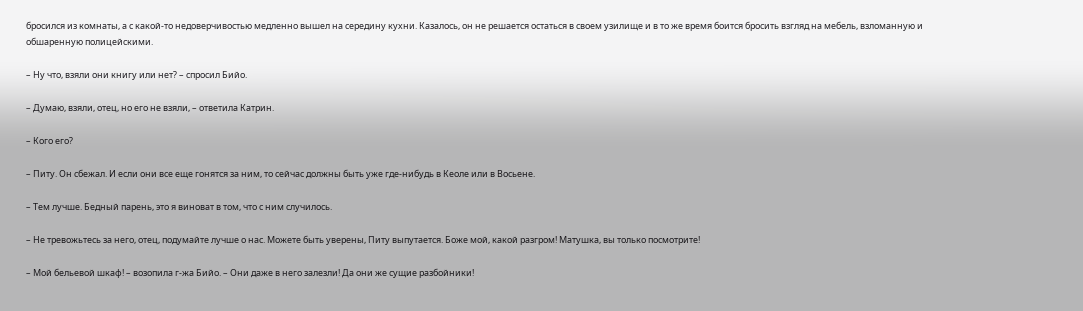бросился из комнаты, а с какой-то недоверчивостью медленно вышел на середину кухни. Казалось, он не решается остаться в своем узилище и в то же время боится бросить взгляд на мебель, взломанную и обшаренную полицейскими.

– Ну что, взяли они книгу или нет? – спросил Бийо.

– Думаю, взяли, отец, но его не взяли, – ответила Катрин.

– Кого его?

– Питу. Он сбежал. И если они все еще гонятся за ним, то сейчас должны быть уже где-нибудь в Кеоле или в Восьене.

– Тем лучше. Бедный парень, это я виноват в том, что с ним случилось.

– Не тревожьтесь за него, отец, подумайте лучше о нас. Можете быть уверены, Питу выпутается. Боже мой, какой разгром! Матушка, вы только посмотрите!

– Мой бельевой шкаф! – возопила г-жа Бийо. – Они даже в него залезли! Да они же сущие разбойники!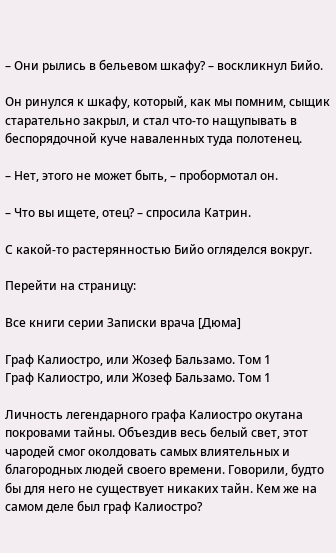– Они рылись в бельевом шкафу? – воскликнул Бийо.

Он ринулся к шкафу, который, как мы помним, сыщик старательно закрыл, и стал что-то нащупывать в беспорядочной куче наваленных туда полотенец.

– Нет, этого не может быть, – пробормотал он.

– Что вы ищете, отец? – спросила Катрин.

С какой-то растерянностью Бийо огляделся вокруг.

Перейти на страницу:

Все книги серии Записки врача [Дюма]

Граф Калиостро, или Жозеф Бальзамо. Том 1
Граф Калиостро, или Жозеф Бальзамо. Том 1

Личность легендарного графа Калиостро окутана покровами тайны. Объездив весь белый свет, этот чародей смог околдовать самых влиятельных и благородных людей своего времени. Говорили, будто бы для него не существует никаких тайн. Кем же на самом деле был граф Калиостро?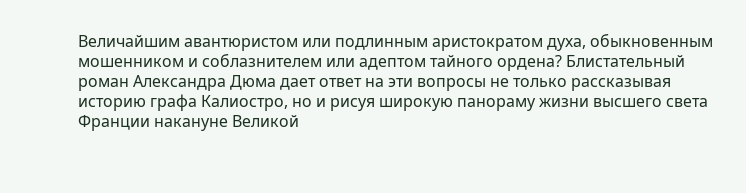Величайшим авантюристом или подлинным аристократом духа, обыкновенным мошенником и соблазнителем или адептом тайного ордена? Блистательный роман Александра Дюма дает ответ на эти вопросы не только рассказывая историю графа Калиостро, но и рисуя широкую панораму жизни высшего света Франции накануне Великой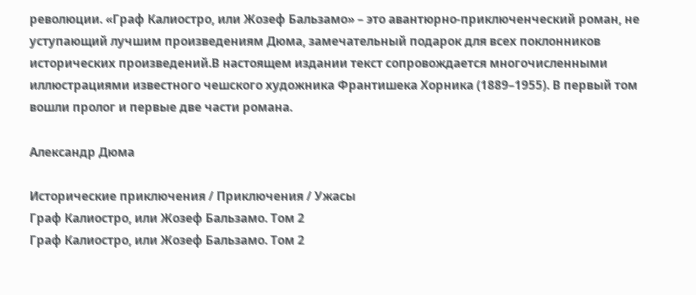революции. «Граф Калиостро, или Жозеф Бальзамо» – это авантюрно-приключенческий роман, не уступающий лучшим произведениям Дюма, замечательный подарок для всех поклонников исторических произведений.В настоящем издании текст сопровождается многочисленными иллюстрациями известного чешского художника Франтишека Хорника (1889–1955). В первый том вошли пролог и первые две части романа.

Александр Дюма

Исторические приключения / Приключения / Ужасы
Граф Калиостро, или Жозеф Бальзамо. Том 2
Граф Калиостро, или Жозеф Бальзамо. Том 2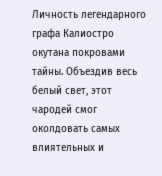Личность легендарного графа Калиостро окутана покровами тайны. Объездив весь белый свет, этот чародей смог околдовать самых влиятельных и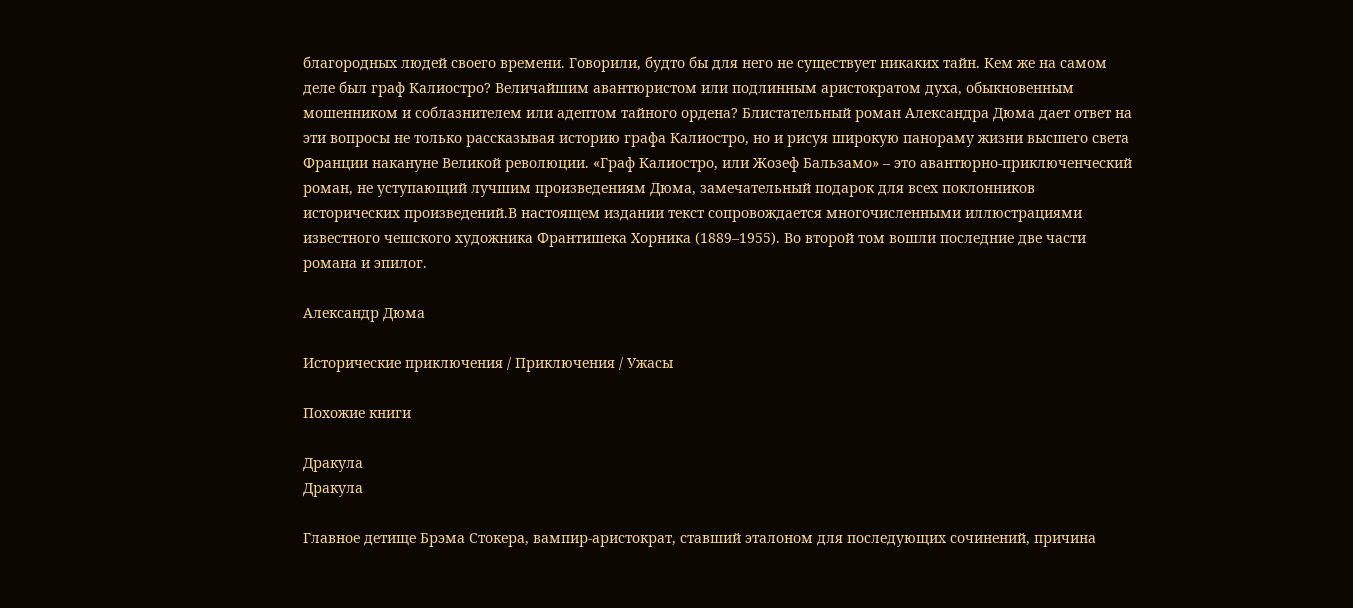благородных людей своего времени. Говорили, будто бы для него не существует никаких тайн. Кем же на самом деле был граф Калиостро? Величайшим авантюристом или подлинным аристократом духа, обыкновенным мошенником и соблазнителем или адептом тайного ордена? Блистательный роман Александра Дюма дает ответ на эти вопросы не только рассказывая историю графа Калиостро, но и рисуя широкую панораму жизни высшего света Франции накануне Великой революции. «Граф Калиостро, или Жозеф Бальзамо» – это авантюрно-приключенческий роман, не уступающий лучшим произведениям Дюма, замечательный подарок для всех поклонников исторических произведений.В настоящем издании текст сопровождается многочисленными иллюстрациями известного чешского художника Франтишека Хорника (1889–1955). Во второй том вошли последние две части романа и эпилог.

Александр Дюма

Исторические приключения / Приключения / Ужасы

Похожие книги

Дракула
Дракула

Главное детище Брэма Стокера, вампир-аристократ, ставший эталоном для последующих сочинений, причина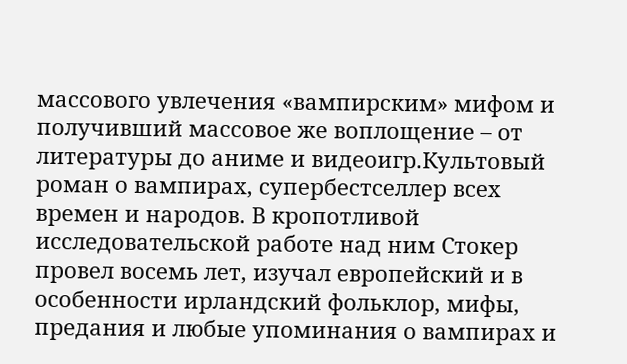массового увлечения «вампирским» мифом и получивший массовое же воплощение – от литературы до аниме и видеоигр.Культовый роман о вампирах, супербестселлер всех времен и народов. В кропотливой исследовательской работе над ним Стокер провел восемь лет, изучал европейский и в особенности ирландский фольклор, мифы, предания и любые упоминания о вампирах и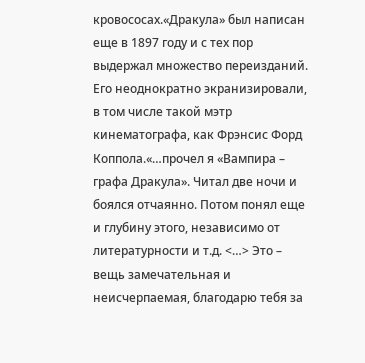кровососах.«Дракула» был написан еще в 1897 году и с тех пор выдержал множество переизданий. Его неоднократно экранизировали, в том числе такой мэтр кинематографа, как Фрэнсис Форд Коппола.«…прочел я «Вампира – графа Дракула». Читал две ночи и боялся отчаянно. Потом понял еще и глубину этого, независимо от литературности и т.д. <…> Это – вещь замечательная и неисчерпаемая, благодарю тебя за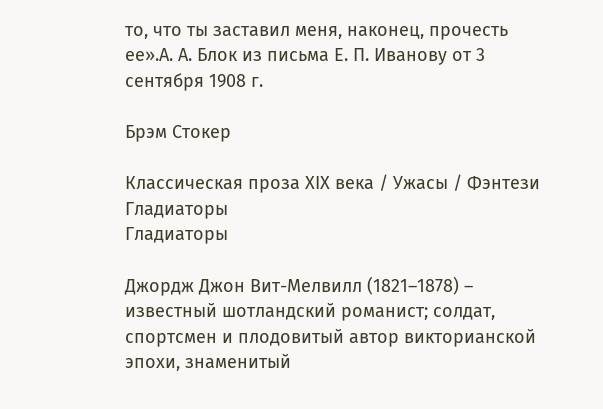то, что ты заставил меня, наконец, прочесть ее».А. А. Блок из письма Е. П. Иванову от 3 сентября 1908 г.

Брэм Стокер

Классическая проза ХIX века / Ужасы / Фэнтези
Гладиаторы
Гладиаторы

Джордж Джон Вит-Мелвилл (1821–1878) – известный шотландский романист; солдат, спортсмен и плодовитый автор викторианской эпохи, знаменитый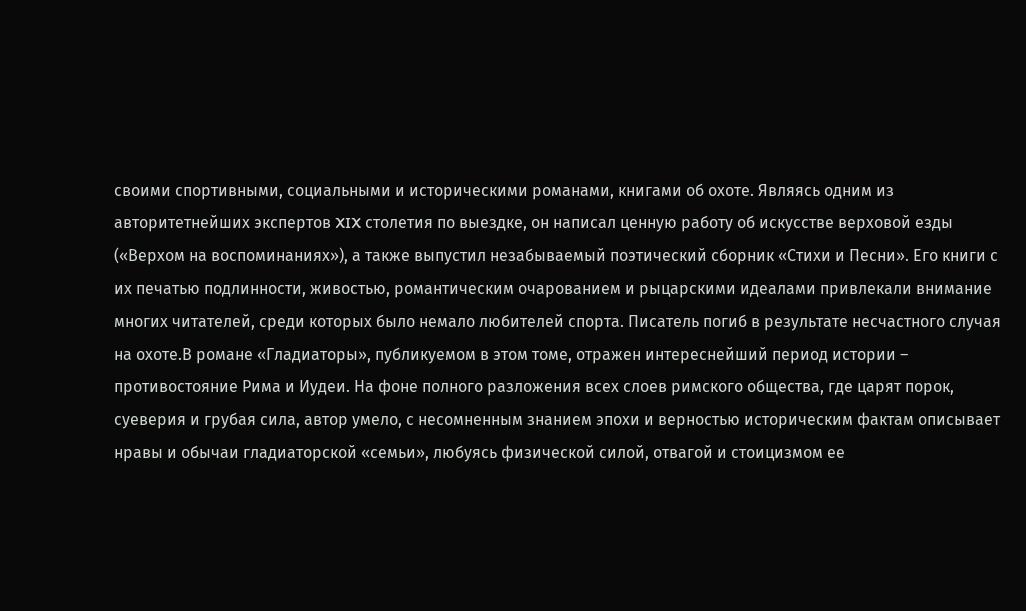своими спортивными, социальными и историческими романами, книгами об охоте. Являясь одним из авторитетнейших экспертов XIX столетия по выездке, он написал ценную работу об искусстве верховой езды («Верхом на воспоминаниях»), а также выпустил незабываемый поэтический сборник «Стихи и Песни». Его книги с их печатью подлинности, живостью, романтическим очарованием и рыцарскими идеалами привлекали внимание многих читателей, среди которых было немало любителей спорта. Писатель погиб в результате несчастного случая на охоте.В романе «Гладиаторы», публикуемом в этом томе, отражен интереснейший период истории – противостояние Рима и Иудеи. На фоне полного разложения всех слоев римского общества, где царят порок, суеверия и грубая сила, автор умело, с несомненным знанием эпохи и верностью историческим фактам описывает нравы и обычаи гладиаторской «семьи», любуясь физической силой, отвагой и стоицизмом ее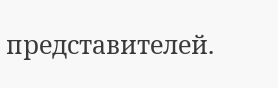представителей.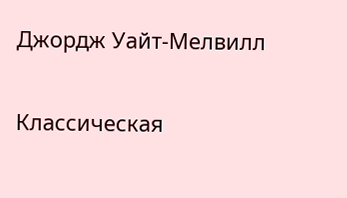Джордж Уайт-Мелвилл

Классическая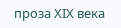проза ХIX века